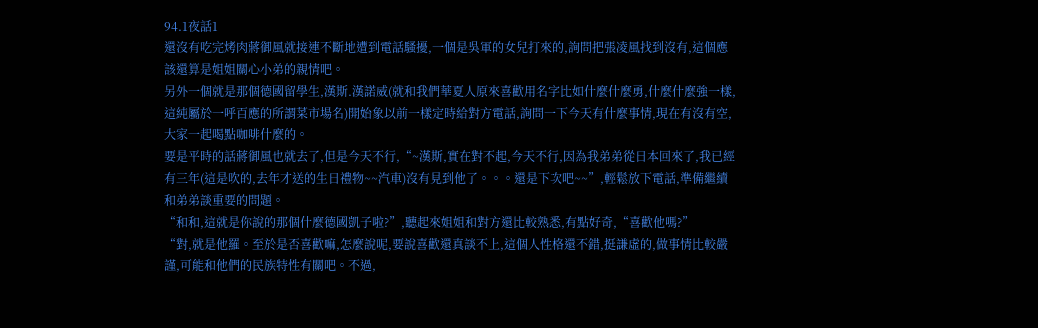94.1夜話1
還沒有吃完烤肉蔣御風就接連不斷地遭到電話騷擾,一個是吳軍的女兒打來的,詢問把張凌風找到沒有,這個應該還算是姐姐關心小弟的親情吧。
另外一個就是那個德國留學生,漢斯.漢諾威(就和我們華夏人原來喜歡用名字比如什麼什麼勇,什麼什麼強一樣,這純屬於一呼百應的所謂菜市場名)開始象以前一樣定時給對方電話,詢問一下今天有什麼事情,現在有沒有空,大家一起喝點咖啡什麼的。
要是平時的話蔣御風也就去了,但是今天不行,“~漢斯,實在對不起,今天不行,因為我弟弟從日本回來了,我已經有三年(這是吹的,去年才送的生日禮物~~汽車)沒有見到他了。。。還是下次吧~~”,輕鬆放下電話,準備繼續和弟弟談重要的問題。
“和和,這就是你說的那個什麼德國凱子啦?”,聽起來姐姐和對方還比較熟悉,有點好奇,“喜歡他嗎?”
“對,就是他羅。至於是否喜歡嘛,怎麼說呢,要說喜歡還真談不上,這個人性格還不錯,挺謙虛的,做事情比較嚴謹,可能和他們的民族特性有關吧。不過,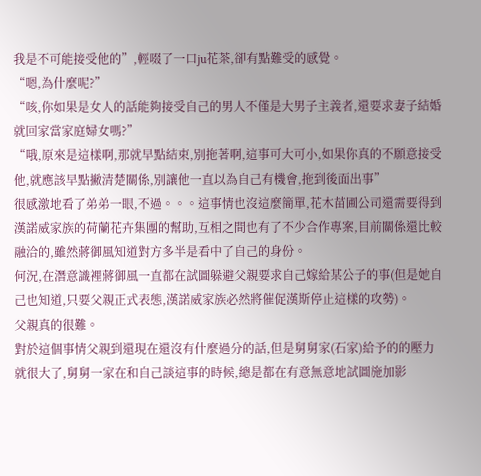我是不可能接受他的”,輕啜了一口ju花茶,卻有點難受的感覺。
“嗯,為什麼呢?”
“咳,你如果是女人的話能夠接受自己的男人不僅是大男子主義者,還要求妻子結婚就回家當家庭婦女嗎?”
“哦,原來是這樣啊,那就早點結束,別拖著啊,這事可大可小,如果你真的不願意接受他,就應該早點撇清楚關係,別讓他一直以為自己有機會,拖到後面出事”
很感激地看了弟弟一眼,不過。。。這事情也沒這麼簡單,花木苗圃公司還需要得到漢諾威家族的荷蘭花卉集團的幫助,互相之間也有了不少合作專案,目前關係還比較融洽的,雖然蔣御風知道對方多半是看中了自己的身份。
何況,在潛意識裡蔣御風一直都在試圖躲避父親要求自己嫁給某公子的事(但是她自己也知道,只要父親正式表態,漢諾威家族必然將催促漢斯停止這樣的攻勢)。
父親真的很難。
對於這個事情父親到還現在還沒有什麼過分的話,但是舅舅家(石家)給予的的壓力就很大了,舅舅一家在和自己談這事的時候,總是都在有意無意地試圖施加影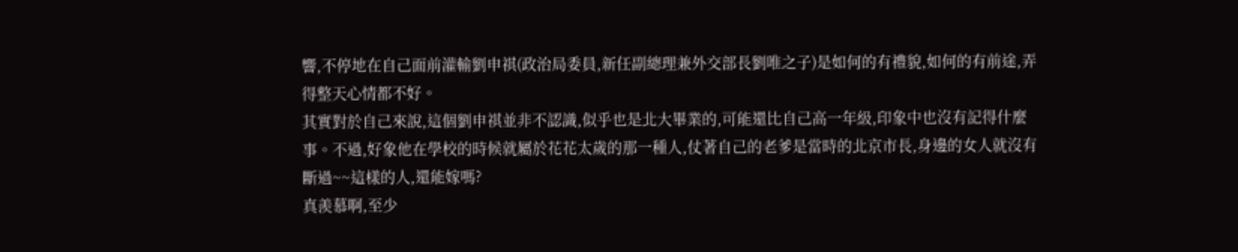響,不停地在自己面前灌輸劉申祺(政治局委員,新任副總理兼外交部長劉唯之子)是如何的有禮貌,如何的有前途,弄得整天心情都不好。
其實對於自己來說,這個劉申祺並非不認識,似乎也是北大畢業的,可能還比自己高一年級,印象中也沒有記得什麼事。不過,好象他在學校的時候就屬於花花太歲的那一種人,仗著自己的老爹是當時的北京市長,身邊的女人就沒有斷過~~這樣的人,還能嫁嗎?
真羨慕啊,至少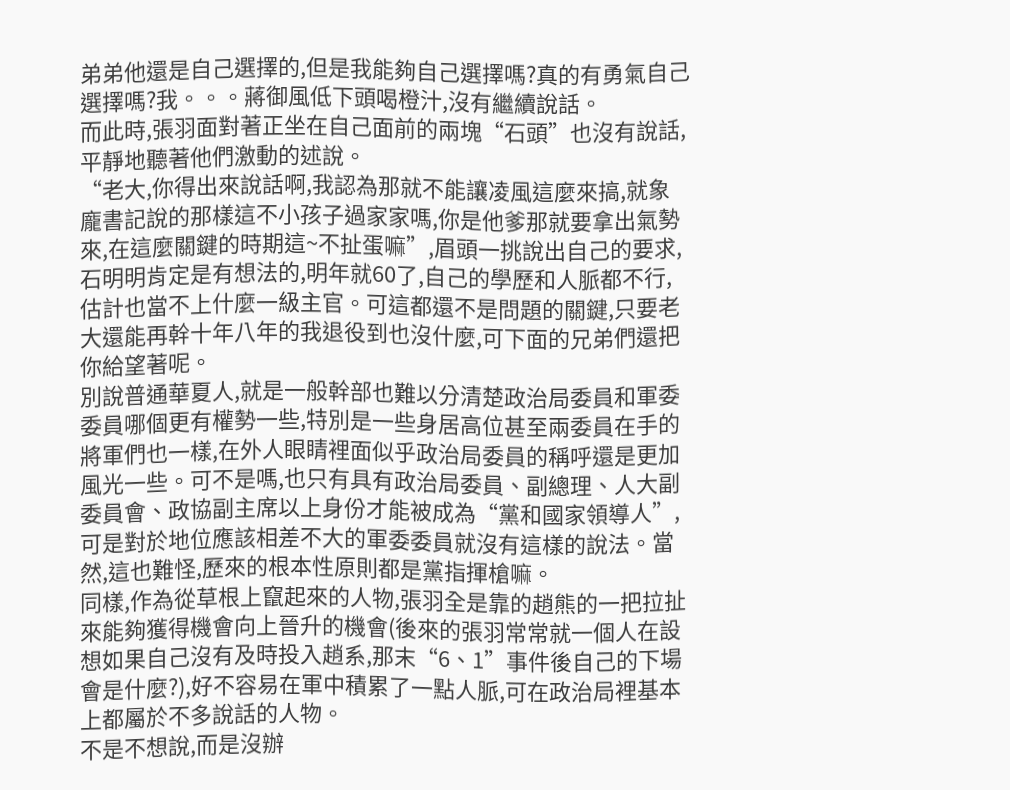弟弟他還是自己選擇的,但是我能夠自己選擇嗎?真的有勇氣自己選擇嗎?我。。。蔣御風低下頭喝橙汁,沒有繼續說話。
而此時,張羽面對著正坐在自己面前的兩塊“石頭”也沒有說話,平靜地聽著他們激動的述說。
“老大,你得出來說話啊,我認為那就不能讓凌風這麼來搞,就象龐書記說的那樣這不小孩子過家家嗎,你是他爹那就要拿出氣勢來,在這麼關鍵的時期這~不扯蛋嘛”,眉頭一挑說出自己的要求,石明明肯定是有想法的,明年就60了,自己的學歷和人脈都不行,估計也當不上什麼一級主官。可這都還不是問題的關鍵,只要老大還能再幹十年八年的我退役到也沒什麼,可下面的兄弟們還把你給望著呢。
別說普通華夏人,就是一般幹部也難以分清楚政治局委員和軍委委員哪個更有權勢一些,特別是一些身居高位甚至兩委員在手的將軍們也一樣,在外人眼睛裡面似乎政治局委員的稱呼還是更加風光一些。可不是嗎,也只有具有政治局委員、副總理、人大副委員會、政協副主席以上身份才能被成為“黨和國家領導人”,可是對於地位應該相差不大的軍委委員就沒有這樣的說法。當然,這也難怪,歷來的根本性原則都是黨指揮槍嘛。
同樣,作為從草根上竄起來的人物,張羽全是靠的趙熊的一把拉扯來能夠獲得機會向上晉升的機會(後來的張羽常常就一個人在設想如果自己沒有及時投入趙系,那末“6、1”事件後自己的下場會是什麼?),好不容易在軍中積累了一點人脈,可在政治局裡基本上都屬於不多說話的人物。
不是不想說,而是沒辦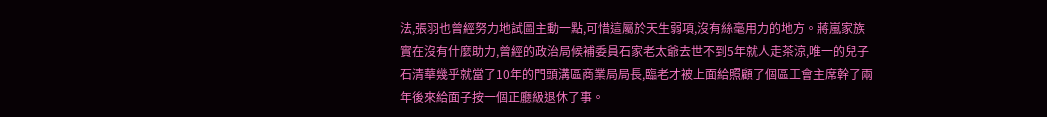法,張羽也曾經努力地試圖主動一點,可惜這屬於天生弱項,沒有絲毫用力的地方。蔣嵐家族實在沒有什麼助力,曾經的政治局候補委員石家老太爺去世不到5年就人走茶涼,唯一的兒子石清華幾乎就當了10年的門頭溝區商業局局長,臨老才被上面給照顧了個區工會主席幹了兩年後來給面子按一個正廳級退休了事。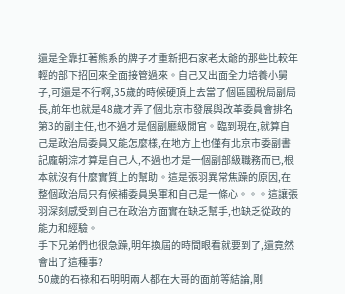還是全靠扛著熊系的牌子才重新把石家老太爺的那些比較年輕的部下招回來全面接管過來。自己又出面全力培養小舅子,可還是不行啊,35歲的時候硬頂上去當了個區國稅局副局長,前年也就是48歲才弄了個北京市發展與改革委員會排名第3的副主任,也不過才是個副廳級閒官。臨到現在,就算自己是政治局委員又能怎麼樣,在地方上也僅有北京市委副書記龐朝淙才算是自己人,不過也才是一個副部級職務而已,根本就沒有什麼實質上的幫助。這是張羽異常焦躁的原因,在整個政治局只有候補委員吳軍和自己是一條心。。。這讓張羽深刻感受到自己在政治方面實在缺乏幫手,也缺乏從政的能力和經驗。
手下兄弟們也很急躁,明年換屆的時間眼看就要到了,還竟然會出了這種事?
50歲的石祿和石明明兩人都在大哥的面前等結論,剛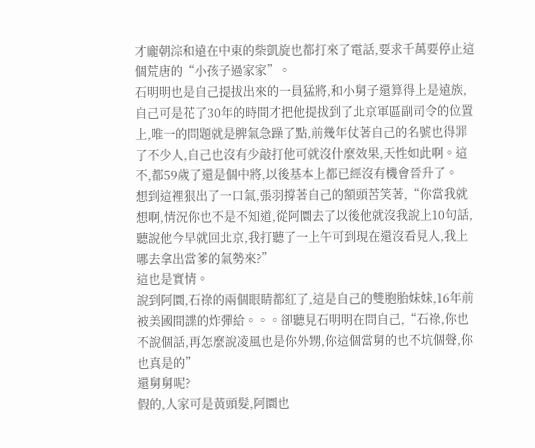才龐朝淙和遠在中東的柴凱旋也都打來了電話,要求千萬要停止這個荒唐的“小孩子過家家”。
石明明也是自己提拔出來的一員猛將,和小舅子還算得上是遠族,自己可是花了30年的時間才把他提拔到了北京軍區副司令的位置上,唯一的問題就是脾氣急躁了點,前幾年仗著自己的名號也得罪了不少人,自己也沒有少敲打他可就沒什麼效果,天性如此啊。這不,都59歲了還是個中將,以後基本上都已經沒有機會晉升了。
想到這裡狠出了一口氣,張羽撐著自己的額頭苦笑著,“你當我就想啊,情況你也不是不知道,從阿圜去了以後他就沒我說上10句話,聽說他今早就回北京,我打聽了一上午可到現在還沒看見人,我上哪去拿出當爹的氣勢來?”
這也是實情。
說到阿圜,石祿的兩個眼睛都紅了,這是自己的雙胞胎妹妹,16年前被美國間諜的炸彈給。。。卻聽見石明明在問自己,“石祿,你也不說個話,再怎麼說凌風也是你外甥,你這個當舅的也不坑個聲,你也真是的”
還舅舅呢?
假的,人家可是黃頭髮,阿圜也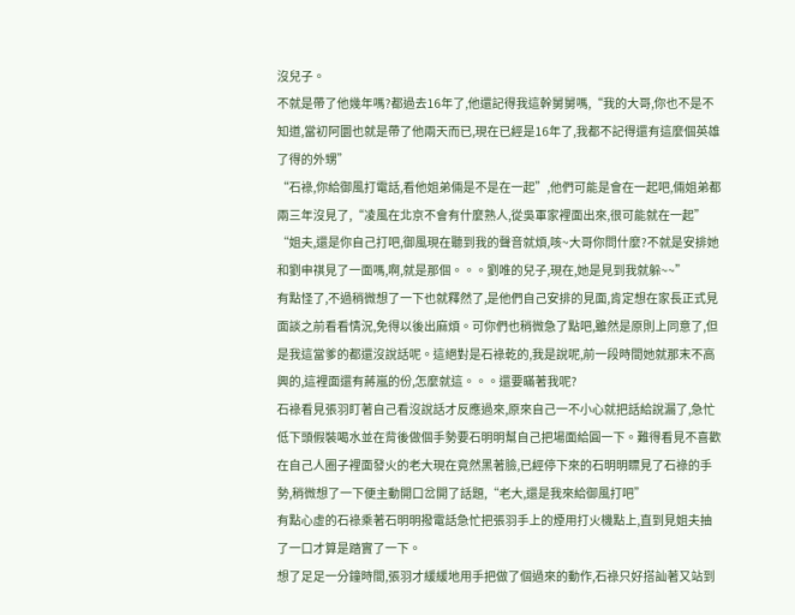沒兒子。
不就是帶了他幾年嗎?都過去16年了,他還記得我這幹舅舅嗎,“我的大哥,你也不是不知道,當初阿圜也就是帶了他兩天而已,現在已經是16年了,我都不記得還有這麼個英雄了得的外甥”
“石祿,你給御風打電話,看他姐弟倆是不是在一起”,他們可能是會在一起吧,倆姐弟都兩三年沒見了,“凌風在北京不會有什麼熟人,從吳軍家裡面出來,很可能就在一起”
“姐夫,還是你自己打吧,御風現在聽到我的聲音就煩,咳~大哥你問什麼?不就是安排她和劉申祺見了一面嗎,啊,就是那個。。。劉唯的兒子,現在,她是見到我就躲~~”
有點怪了,不過稍微想了一下也就釋然了,是他們自己安排的見面,肯定想在家長正式見面談之前看看情況,免得以後出麻煩。可你們也稍微急了點吧,雖然是原則上同意了,但是我這當爹的都還沒說話呢。這絕對是石祿乾的,我是說呢,前一段時間她就那末不高興的,這裡面還有蔣嵐的份,怎麼就這。。。還要瞞著我呢?
石祿看見張羽盯著自己看沒說話才反應過來,原來自己一不小心就把話給說漏了,急忙低下頭假裝喝水並在背後做個手勢要石明明幫自己把場面給圓一下。難得看見不喜歡在自己人圈子裡面發火的老大現在竟然黑著臉,已經停下來的石明明瞟見了石祿的手勢,稍微想了一下便主動開口岔開了話題,“老大,還是我來給御風打吧”
有點心虛的石祿乘著石明明撥電話急忙把張羽手上的煙用打火機點上,直到見姐夫抽了一口才算是踏實了一下。
想了足足一分鐘時間,張羽才緩緩地用手把做了個過來的動作,石祿只好搭訕著又站到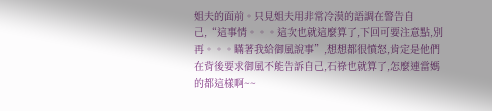姐夫的面前。只見姐夫用非常冷漠的語調在警告自己,“這事情。。。這次也就這麼算了,下回可要注意點,別再。。。瞞著我給御風說事”,想想都很憤怒,肯定是他們在背後要求御風不能告訴自己,石祿也就算了,怎麼連當媽的都這樣啊~~